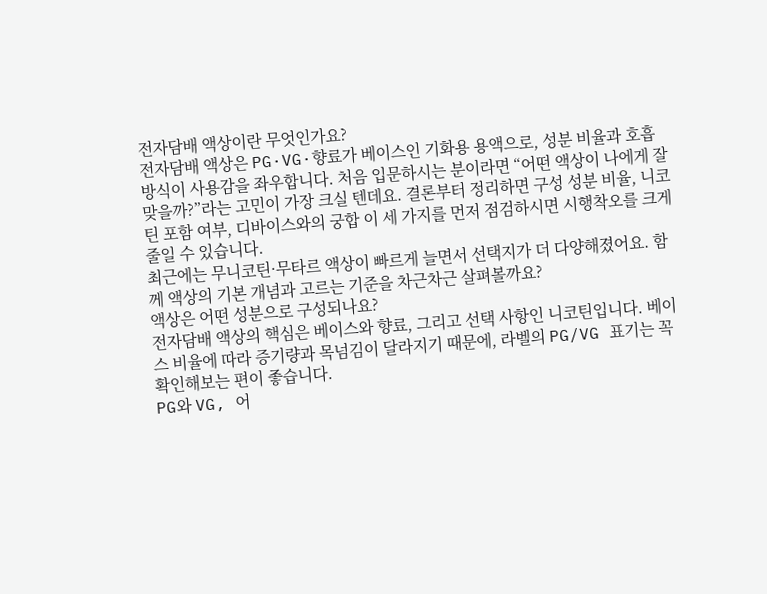전자담배 액상이란 무엇인가요?
전자담배 액상은 PG·VG·향료가 베이스인 기화용 용액으로, 성분 비율과 호흡 방식이 사용감을 좌우합니다. 처음 입문하시는 분이라면 “어떤 액상이 나에게 잘 맞을까?”라는 고민이 가장 크실 텐데요. 결론부터 정리하면 구성 성분 비율, 니코틴 포함 여부, 디바이스와의 궁합 이 세 가지를 먼저 점검하시면 시행착오를 크게 줄일 수 있습니다.
최근에는 무니코틴·무타르 액상이 빠르게 늘면서 선택지가 더 다양해졌어요. 함께 액상의 기본 개념과 고르는 기준을 차근차근 살펴볼까요?
액상은 어떤 성분으로 구성되나요?
전자담배 액상의 핵심은 베이스와 향료, 그리고 선택 사항인 니코틴입니다. 베이스 비율에 따라 증기량과 목넘김이 달라지기 때문에, 라벨의 PG/VG 표기는 꼭 확인해보는 편이 좋습니다.
PG와 VG, 어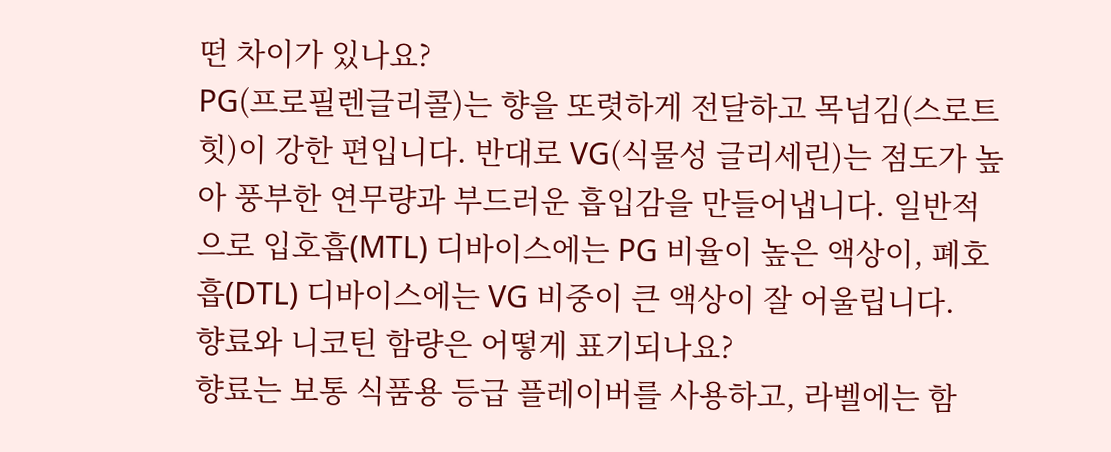떤 차이가 있나요?
PG(프로필렌글리콜)는 향을 또렷하게 전달하고 목넘김(스로트 힛)이 강한 편입니다. 반대로 VG(식물성 글리세린)는 점도가 높아 풍부한 연무량과 부드러운 흡입감을 만들어냅니다. 일반적으로 입호흡(MTL) 디바이스에는 PG 비율이 높은 액상이, 폐호흡(DTL) 디바이스에는 VG 비중이 큰 액상이 잘 어울립니다.
향료와 니코틴 함량은 어떻게 표기되나요?
향료는 보통 식품용 등급 플레이버를 사용하고, 라벨에는 함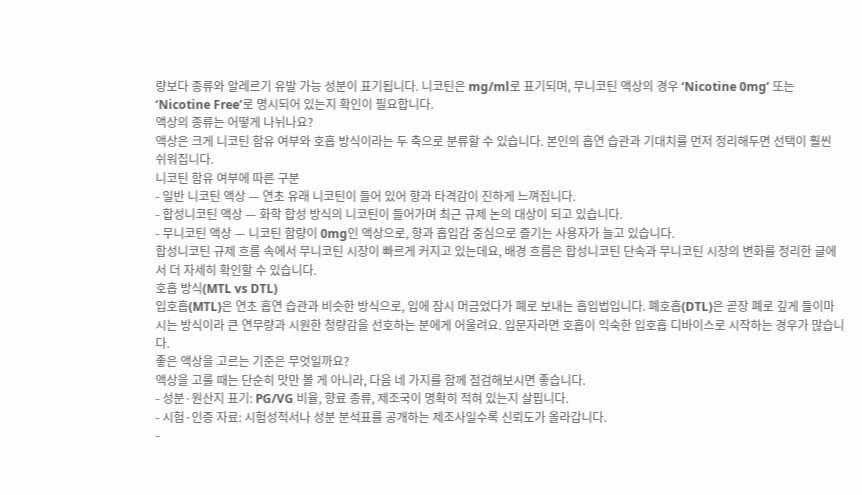량보다 종류와 알레르기 유발 가능 성분이 표기됩니다. 니코틴은 mg/ml로 표기되며, 무니코틴 액상의 경우 ‘Nicotine 0mg’ 또는 ‘Nicotine Free’로 명시되어 있는지 확인이 필요합니다.
액상의 종류는 어떻게 나뉘나요?
액상은 크게 니코틴 함유 여부와 호흡 방식이라는 두 축으로 분류할 수 있습니다. 본인의 흡연 습관과 기대치를 먼저 정리해두면 선택이 훨씬 쉬워집니다.
니코틴 함유 여부에 따른 구분
- 일반 니코틴 액상 — 연초 유래 니코틴이 들어 있어 향과 타격감이 진하게 느껴집니다.
- 합성니코틴 액상 — 화학 합성 방식의 니코틴이 들어가며 최근 규제 논의 대상이 되고 있습니다.
- 무니코틴 액상 — 니코틴 함량이 0mg인 액상으로, 향과 흡입감 중심으로 즐기는 사용자가 늘고 있습니다.
합성니코틴 규제 흐름 속에서 무니코틴 시장이 빠르게 커지고 있는데요, 배경 흐름은 합성니코틴 단속과 무니코틴 시장의 변화를 정리한 글에서 더 자세히 확인할 수 있습니다.
호흡 방식(MTL vs DTL)
입호흡(MTL)은 연초 흡연 습관과 비슷한 방식으로, 입에 잠시 머금었다가 폐로 보내는 흡입법입니다. 폐호흡(DTL)은 곧장 폐로 깊게 들이마시는 방식이라 큰 연무량과 시원한 청량감을 선호하는 분에게 어울려요. 입문자라면 호흡이 익숙한 입호흡 디바이스로 시작하는 경우가 많습니다.
좋은 액상을 고르는 기준은 무엇일까요?
액상을 고를 때는 단순히 맛만 볼 게 아니라, 다음 네 가지를 함께 점검해보시면 좋습니다.
- 성분·원산지 표기: PG/VG 비율, 향료 종류, 제조국이 명확히 적혀 있는지 살핍니다.
- 시험·인증 자료: 시험성적서나 성분 분석표를 공개하는 제조사일수록 신뢰도가 올라갑니다.
-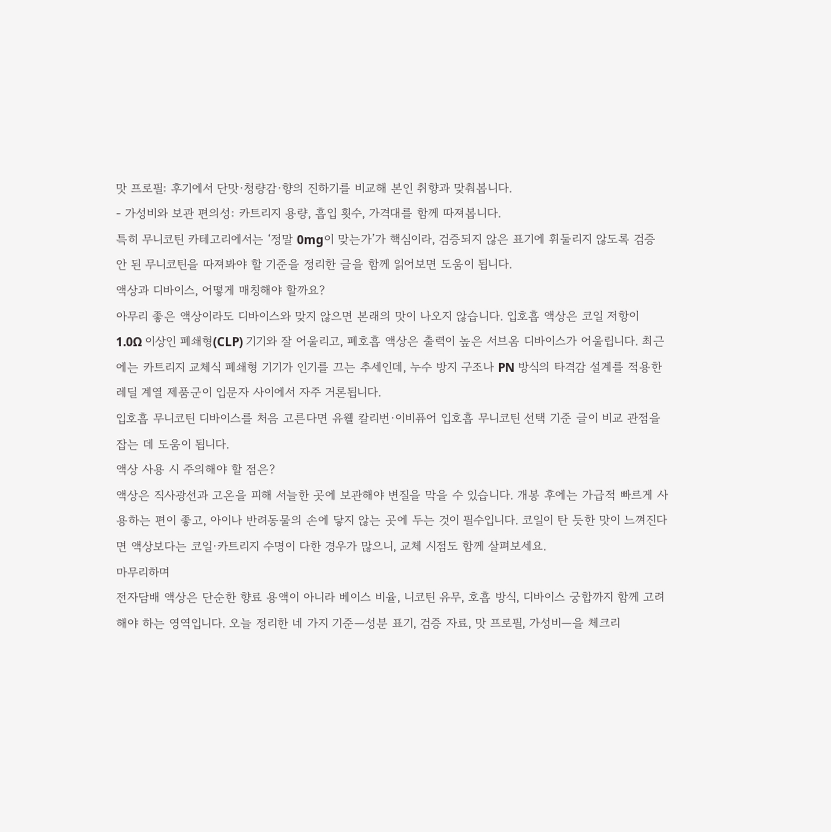맛 프로필: 후기에서 단맛·청량감·향의 진하기를 비교해 본인 취향과 맞춰봅니다.
- 가성비와 보관 편의성: 카트리지 용량, 흡입 횟수, 가격대를 함께 따져봅니다.
특히 무니코틴 카테고리에서는 ‘정말 0mg이 맞는가’가 핵심이라, 검증되지 않은 표기에 휘둘리지 않도록 검증 안 된 무니코틴을 따져봐야 할 기준을 정리한 글을 함께 읽어보면 도움이 됩니다.
액상과 디바이스, 어떻게 매칭해야 할까요?
아무리 좋은 액상이라도 디바이스와 맞지 않으면 본래의 맛이 나오지 않습니다. 입호흡 액상은 코일 저항이 1.0Ω 이상인 폐쇄형(CLP) 기기와 잘 어울리고, 폐호흡 액상은 출력이 높은 서브옴 디바이스가 어울립니다. 최근에는 카트리지 교체식 폐쇄형 기기가 인기를 끄는 추세인데, 누수 방지 구조나 PN 방식의 타격감 설계를 적용한 레딜 계열 제품군이 입문자 사이에서 자주 거론됩니다.
입호흡 무니코틴 디바이스를 처음 고른다면 유웰 칼리번·이비퓨어 입호흡 무니코틴 선택 기준 글이 비교 관점을 잡는 데 도움이 됩니다.
액상 사용 시 주의해야 할 점은?
액상은 직사광선과 고온을 피해 서늘한 곳에 보관해야 변질을 막을 수 있습니다. 개봉 후에는 가급적 빠르게 사용하는 편이 좋고, 아이나 반려동물의 손에 닿지 않는 곳에 두는 것이 필수입니다. 코일이 탄 듯한 맛이 느껴진다면 액상보다는 코일·카트리지 수명이 다한 경우가 많으니, 교체 시점도 함께 살펴보세요.
마무리하며
전자담배 액상은 단순한 향료 용액이 아니라 베이스 비율, 니코틴 유무, 호흡 방식, 디바이스 궁합까지 함께 고려해야 하는 영역입니다. 오늘 정리한 네 가지 기준—성분 표기, 검증 자료, 맛 프로필, 가성비—을 체크리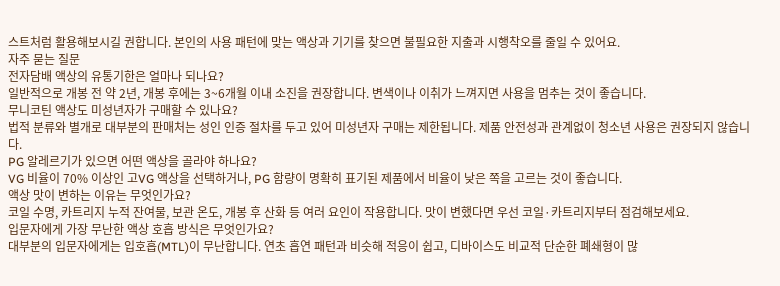스트처럼 활용해보시길 권합니다. 본인의 사용 패턴에 맞는 액상과 기기를 찾으면 불필요한 지출과 시행착오를 줄일 수 있어요.
자주 묻는 질문
전자담배 액상의 유통기한은 얼마나 되나요?
일반적으로 개봉 전 약 2년, 개봉 후에는 3~6개월 이내 소진을 권장합니다. 변색이나 이취가 느껴지면 사용을 멈추는 것이 좋습니다.
무니코틴 액상도 미성년자가 구매할 수 있나요?
법적 분류와 별개로 대부분의 판매처는 성인 인증 절차를 두고 있어 미성년자 구매는 제한됩니다. 제품 안전성과 관계없이 청소년 사용은 권장되지 않습니다.
PG 알레르기가 있으면 어떤 액상을 골라야 하나요?
VG 비율이 70% 이상인 고VG 액상을 선택하거나, PG 함량이 명확히 표기된 제품에서 비율이 낮은 쪽을 고르는 것이 좋습니다.
액상 맛이 변하는 이유는 무엇인가요?
코일 수명, 카트리지 누적 잔여물, 보관 온도, 개봉 후 산화 등 여러 요인이 작용합니다. 맛이 변했다면 우선 코일·카트리지부터 점검해보세요.
입문자에게 가장 무난한 액상 호흡 방식은 무엇인가요?
대부분의 입문자에게는 입호흡(MTL)이 무난합니다. 연초 흡연 패턴과 비슷해 적응이 쉽고, 디바이스도 비교적 단순한 폐쇄형이 많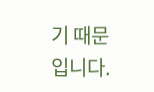기 때문입니다.